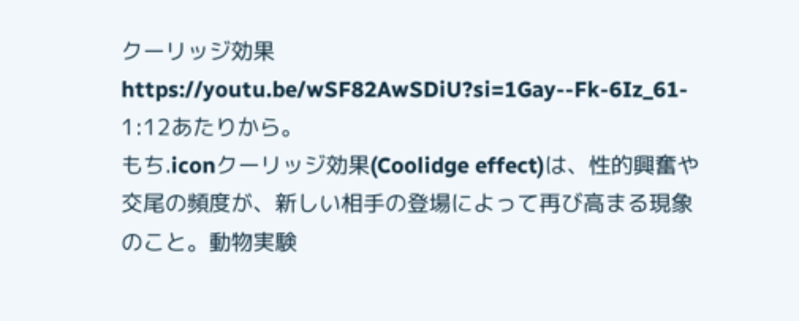クーリッジ効果
https://youtu.be/wSF82AwSDiU?si=1Gay--Fk-6Iz_61-
1:12あたりから。
もち.iconクーリッジ効果(Coolidge effect)は、性的興奮や交尾の頻度が、新しい相手の登場によって再び高まる現象のこと。動物実験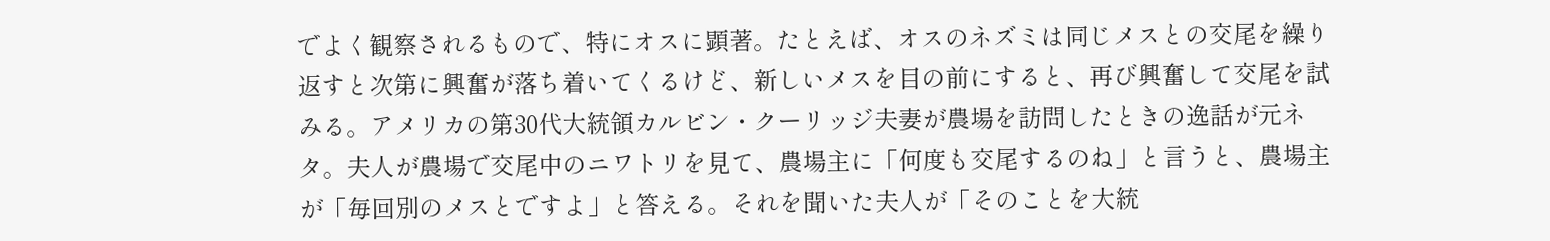でよく観察されるもので、特にオスに顕著。たとえば、オスのネズミは同じメスとの交尾を繰り返すと次第に興奮が落ち着いてくるけど、新しいメスを目の前にすると、再び興奮して交尾を試みる。アメリカの第30代大統領カルビン・クーリッジ夫妻が農場を訪問したときの逸話が元ネタ。夫人が農場で交尾中のニワトリを見て、農場主に「何度も交尾するのね」と言うと、農場主が「毎回別のメスとですよ」と答える。それを聞いた夫人が「そのことを大統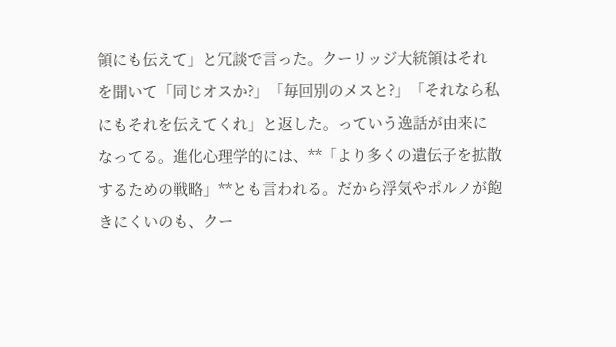領にも伝えて」と冗談で言った。クーリッジ大統領はそれを聞いて「同じオスか?」「毎回別のメスと?」「それなら私にもそれを伝えてくれ」と返した。っていう逸話が由来になってる。進化心理学的には、**「より多くの遺伝子を拡散するための戦略」**とも言われる。だから浮気やポルノが飽きにくいのも、クー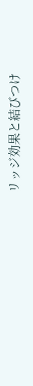リッジ効果と結びつけ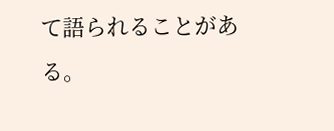て語られることがある。